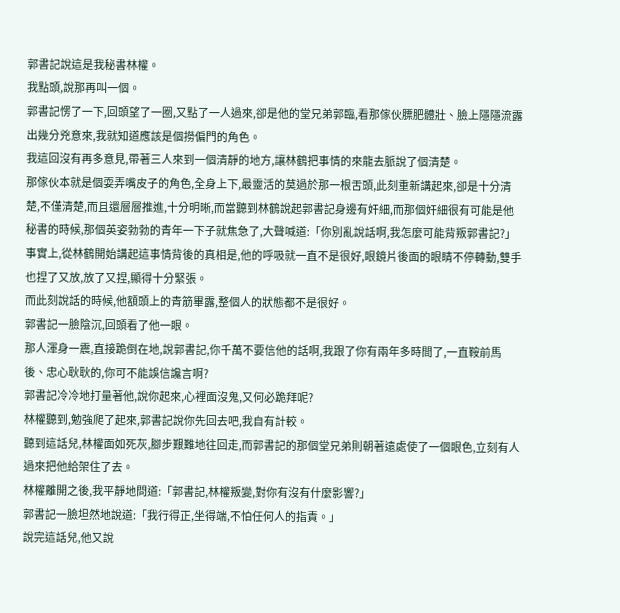郭書記說這是我秘書林權。
我點頭,說那再叫一個。
郭書記愣了一下,回頭望了一圈,又點了一人過來,卻是他的堂兄弟郭臨,看那傢伙膘肥體壯、臉上隱隱流露出幾分兇意來,我就知道應該是個撈偏門的角色。
我這回沒有再多意見,帶著三人來到一個清靜的地方,讓林鶴把事情的來龍去脈說了個清楚。
那傢伙本就是個耍弄嘴皮子的角色,全身上下,最靈活的莫過於那一根舌頭,此刻重新講起來,卻是十分清楚,不僅清楚,而且還層層推進,十分明晰,而當聽到林鶴說起郭書記身邊有奸細,而那個奸細很有可能是他秘書的時候,那個英姿勃勃的青年一下子就焦急了,大聲喊道:「你別亂說話啊,我怎麼可能背叛郭書記?」
事實上,從林鶴開始講起這事情背後的真相是,他的呼吸就一直不是很好,眼鏡片後面的眼睛不停轉動,雙手也捏了又放,放了又捏,顯得十分緊張。
而此刻說話的時候,他額頭上的青筋畢露,整個人的狀態都不是很好。
郭書記一臉陰沉,回頭看了他一眼。
那人渾身一震,直接跪倒在地,說郭書記,你千萬不要信他的話啊,我跟了你有兩年多時間了,一直鞍前馬後、忠心耿耿的,你可不能誤信讒言啊?
郭書記冷冷地打量著他,說你起來,心裡面沒鬼,又何必跪拜呢?
林權聽到,勉強爬了起來,郭書記說你先回去吧,我自有計較。
聽到這話兒,林權面如死灰,腳步艱難地往回走,而郭書記的那個堂兄弟則朝著遠處使了一個眼色,立刻有人過來把他給架住了去。
林權離開之後,我平靜地問道:「郭書記,林權叛變,對你有沒有什麼影響?」
郭書記一臉坦然地說道:「我行得正,坐得端,不怕任何人的指責。」
說完這話兒,他又說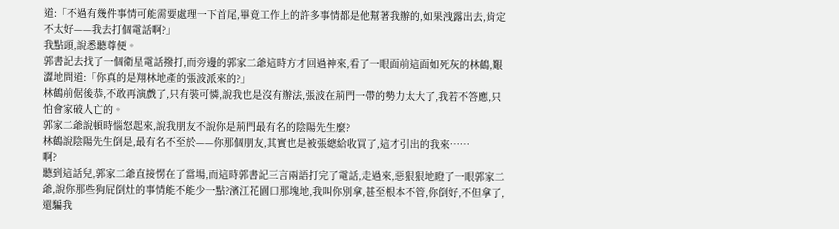道:「不過有幾件事情可能需要處理一下首尾,畢竟工作上的許多事情都是他幫著我辦的,如果洩露出去,肯定不太好——我去打個電話啊?」
我點頭,說悉聽尊便。
郭書記去找了一個衛星電話撥打,而旁邊的郭家二爺這時方才回過神來,看了一眼面前這面如死灰的林鶴,艱澀地問道:「你真的是翔林地產的張波派來的?」
林鶴前倨後恭,不敢再演戲了,只有裝可憐,說我也是沒有辦法,張波在荊門一帶的勢力太大了,我若不答應,只怕會家破人亡的。
郭家二爺說頓時惱怒起來,說我朋友不說你是荊門最有名的陰陽先生麼?
林鶴說陰陽先生倒是,最有名不至於——你那個朋友,其實也是被張總給收買了,這才引出的我來……
啊?
聽到這話兒,郭家二爺直接愣在了當場,而這時郭書記三言兩語打完了電話,走過來,惡狠狠地瞪了一眼郭家二爺,說你那些狗屁倒灶的事情能不能少一點?濱江花園口那塊地,我叫你別拿,甚至根本不管,你倒好,不但拿了,還騙我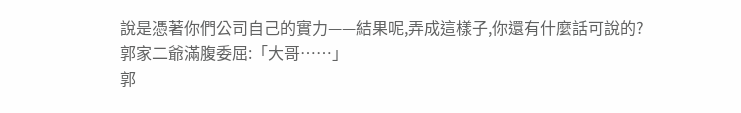說是憑著你們公司自己的實力——結果呢,弄成這樣子,你還有什麼話可說的?
郭家二爺滿腹委屈:「大哥……」
郭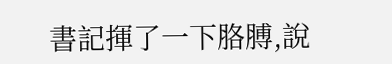書記揮了一下胳膊,說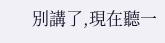別講了,現在聽一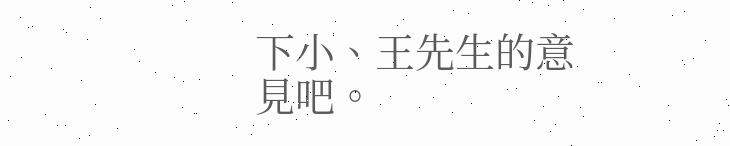下小、王先生的意見吧。